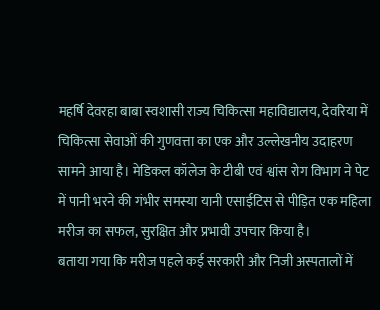महर्षि देवरहा बाबा स्वशासी राज्य चिकित्सा महाविद्यालय, देवरिया में चिकित्सा सेवाओं की गुणवत्ता का एक और उल्लेखनीय उदाहरण सामने आया है। मेडिकल कॉलेज के टीबी एवं श्वांस रोग विभाग ने पेट में पानी भरने की गंभीर समस्या यानी एसाईटिस से पीड़ित एक महिला मरीज का सफल, सुरक्षित और प्रभावी उपचार किया है।
बताया गया कि मरीज पहले कई सरकारी और निजी अस्पतालों में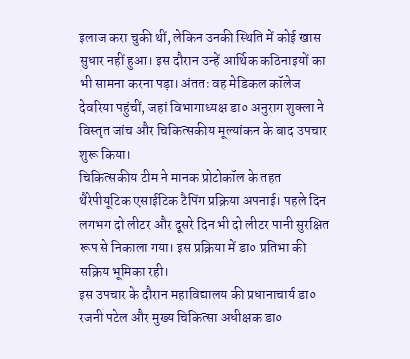इलाज करा चुकी थीं, लेकिन उनकी स्थिति में कोई खास सुधार नहीं हुआ। इस दौरान उन्हें आर्थिक कठिनाइयों का भी सामना करना पड़ा। अंततः वह मेडिकल कॉलेज देवरिया पहुंचीं, जहां विभागाध्यक्ष डा० अनुराग शुक्ला ने विस्तृत जांच और चिकित्सकीय मूल्यांकन के बाद उपचार शुरू किया।
चिकित्सकीय टीम ने मानक प्रोटोकॉल के तहत थैरेपीयूटिक एसाईटिक टैपिंग प्रक्रिया अपनाई। पहले दिन लगभग दो लीटर और दूसरे दिन भी दो लीटर पानी सुरक्षित रूप से निकाला गया। इस प्रक्रिया में डा० प्रतिभा की सक्रिय भूमिका रही।
इस उपचार के दौरान महाविद्यालय की प्रधानाचार्य डा० रजनी पटेल और मुख्य चिकित्सा अधीक्षक डा०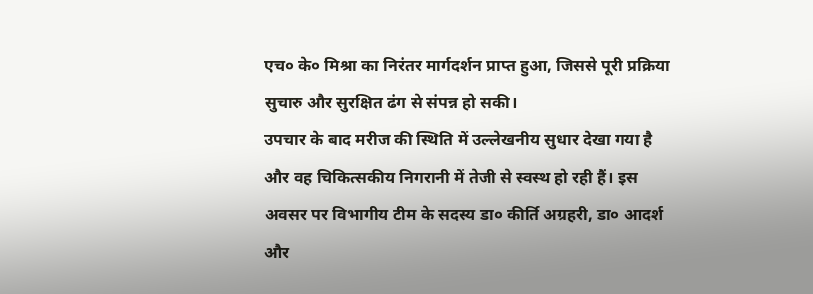एच० के० मिश्रा का निरंतर मार्गदर्शन प्राप्त हुआ, जिससे पूरी प्रक्रिया सुचारु और सुरक्षित ढंग से संपन्न हो सकी।
उपचार के बाद मरीज की स्थिति में उल्लेखनीय सुधार देखा गया है और वह चिकित्सकीय निगरानी में तेजी से स्वस्थ हो रही हैं। इस अवसर पर विभागीय टीम के सदस्य डा० कीर्ति अग्रहरी, डा० आदर्श और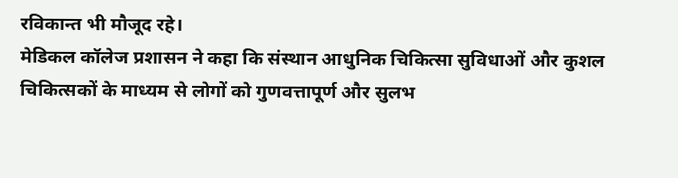रविकान्त भी मौजूद रहे।
मेडिकल कॉलेज प्रशासन ने कहा कि संस्थान आधुनिक चिकित्सा सुविधाओं और कुशल चिकित्सकों के माध्यम से लोगों को गुणवत्तापूर्ण और सुलभ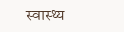स्वास्थ्य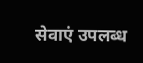सेवाएं उपलब्ध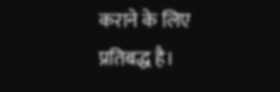कराने के लिए प्रतिबद्ध है।